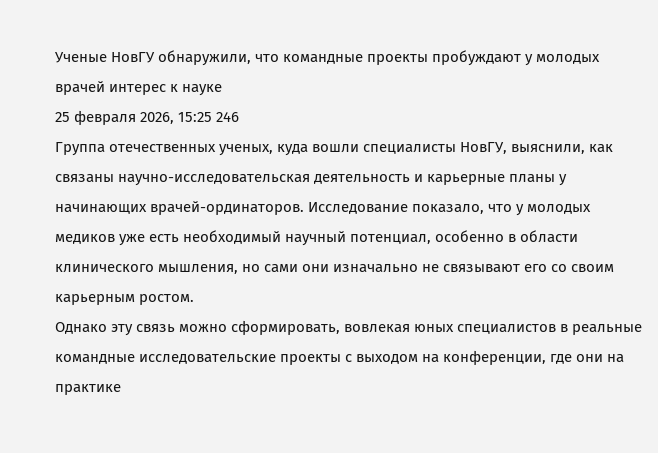Ученые НовГУ обнаружили, что командные проекты пробуждают у молодых врачей интерес к науке
25 февраля 2026, 15:25 246
Группа отечественных ученых, куда вошли специалисты НовГУ, выяснили, как связаны научно-исследовательская деятельность и карьерные планы у начинающих врачей-ординаторов. Исследование показало, что у молодых медиков уже есть необходимый научный потенциал, особенно в области клинического мышления, но сами они изначально не связывают его со своим карьерным ростом.
Однако эту связь можно сформировать, вовлекая юных специалистов в реальные командные исследовательские проекты с выходом на конференции, где они на практике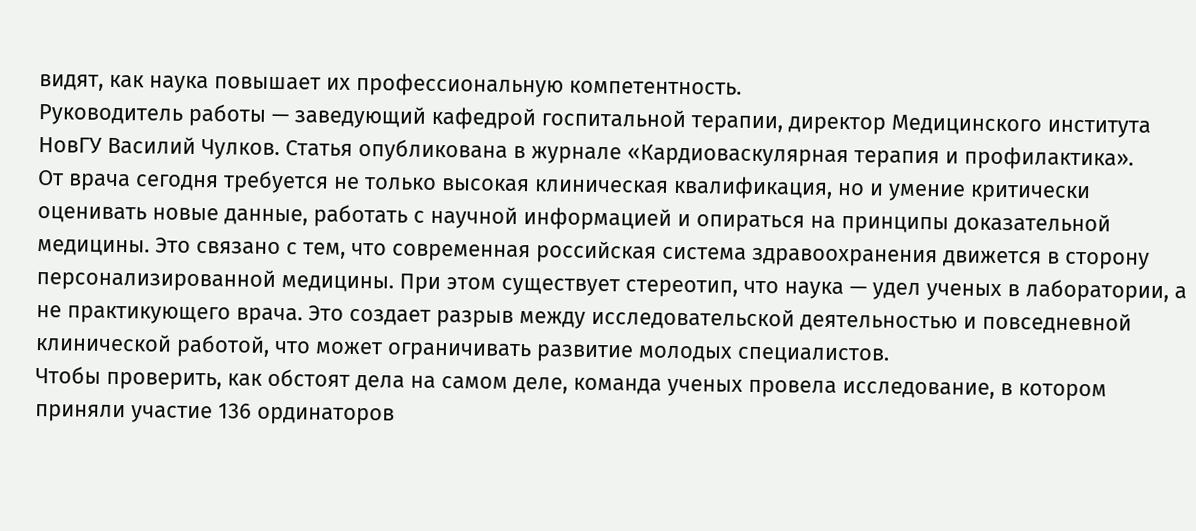видят, как наука повышает их профессиональную компетентность.
Руководитель работы — заведующий кафедрой госпитальной терапии, директор Медицинского института НовГУ Василий Чулков. Статья опубликована в журнале «Кардиоваскулярная терапия и профилактика».
От врача сегодня требуется не только высокая клиническая квалификация, но и умение критически оценивать новые данные, работать с научной информацией и опираться на принципы доказательной медицины. Это связано с тем, что современная российская система здравоохранения движется в сторону персонализированной медицины. При этом существует стереотип, что наука — удел ученых в лаборатории, а не практикующего врача. Это создает разрыв между исследовательской деятельностью и повседневной клинической работой, что может ограничивать развитие молодых специалистов.
Чтобы проверить, как обстоят дела на самом деле, команда ученых провела исследование, в котором приняли участие 136 ординаторов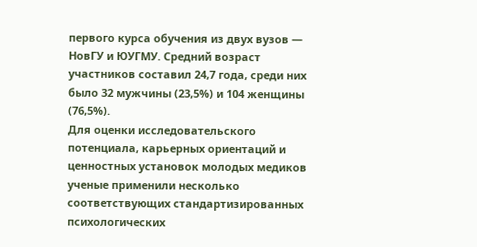первого курса обучения из двух вузов — НовГУ и ЮУГМУ. Средний возраст участников составил 24,7 года, среди них было 32 мужчины (23,5%) и 104 женщины (76,5%).
Для оценки исследовательского потенциала, карьерных ориентаций и ценностных установок молодых медиков ученые применили несколько соответствующих стандартизированных психологических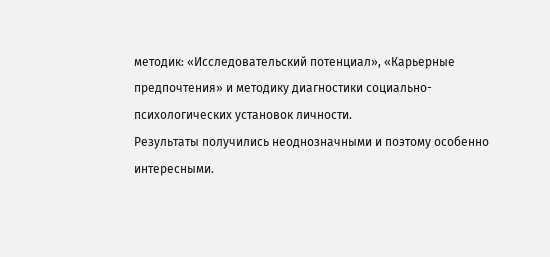методик: «Исследовательский потенциал», «Карьерные предпочтения» и методику диагностики социально-психологических установок личности.
Результаты получились неоднозначными и поэтому особенно интересными.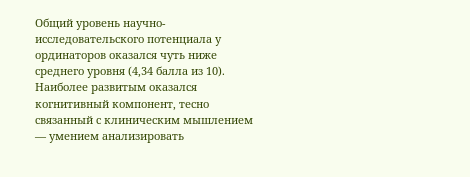Общий уровень научно-исследовательского потенциала у ординаторов оказался чуть ниже среднего уровня (4,34 балла из 10). Наиболее развитым оказался когнитивный компонент, тесно связанный с клиническим мышлением — умением анализировать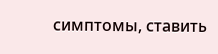симптомы, ставить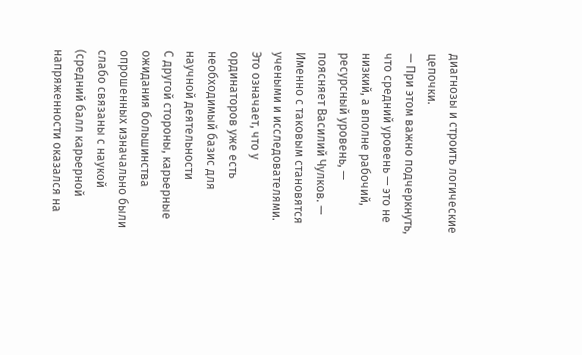диагнозы и строить логические цепочки.
— При этом важно подчеркнуть, что средний уровень — это не низкий, а вполне рабочий, ресурсный уровень, — поясняет Василий Чулков. — Именно с таковым становятся учеными и исследователями. Это означает, что у ординаторов уже есть необходимый базис для научной деятельности
С другой стороны, карьерные ожидания большинства опрошенных изначально были слабо связаны с наукой (средний балл карьерной напряженности оказался на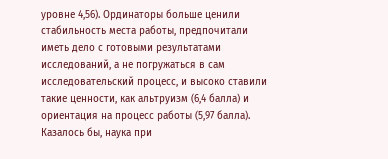уровне 4,56). Ординаторы больше ценили стабильность места работы, предпочитали иметь дело с готовыми результатами исследований, а не погружаться в сам исследовательский процесс, и высоко ставили такие ценности, как альтруизм (6,4 балла) и ориентация на процесс работы (5,97 балла). Казалось бы, наука при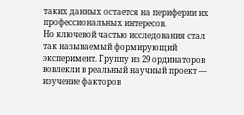таких данных остается на периферии их профессиональных интересов.
Но ключевой частью исследования стал так называемый формирующий эксперимент. Группу из 29 ординаторов вовлекли в реальный научный проект — изучение факторов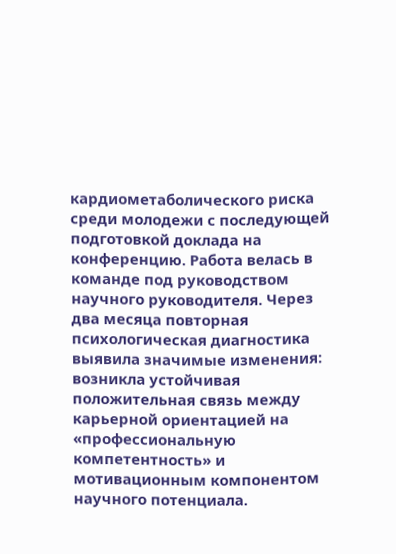кардиометаболического риска среди молодежи с последующей подготовкой доклада на конференцию. Работа велась в команде под руководством научного руководителя. Через два месяца повторная психологическая диагностика выявила значимые изменения: возникла устойчивая положительная связь между карьерной ориентацией на «профессиональную компетентность» и мотивационным компонентом научного потенциала.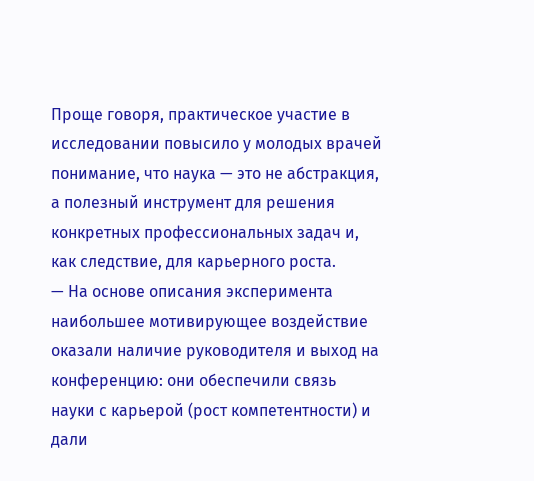Проще говоря, практическое участие в исследовании повысило у молодых врачей понимание, что наука — это не абстракция, а полезный инструмент для решения конкретных профессиональных задач и, как следствие, для карьерного роста.
— На основе описания эксперимента наибольшее мотивирующее воздействие оказали наличие руководителя и выход на конференцию: они обеспечили связь науки с карьерой (рост компетентности) и дали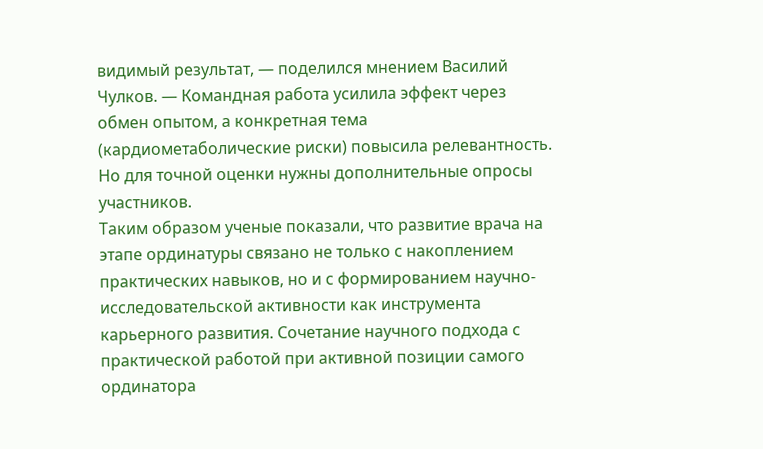видимый результат, — поделился мнением Василий Чулков. — Командная работа усилила эффект через обмен опытом, а конкретная тема (кардиометаболические риски) повысила релевантность. Но для точной оценки нужны дополнительные опросы участников.
Таким образом ученые показали, что развитие врача на этапе ординатуры связано не только с накоплением практических навыков, но и с формированием научно-исследовательской активности как инструмента карьерного развития. Сочетание научного подхода с практической работой при активной позиции самого ординатора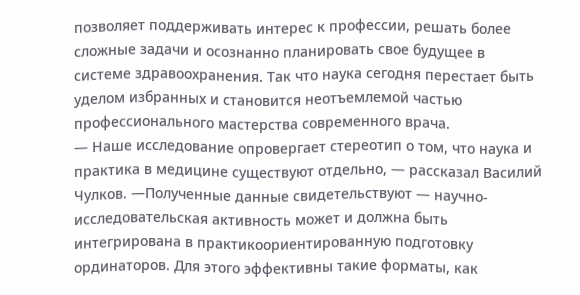позволяет поддерживать интерес к профессии, решать более сложные задачи и осознанно планировать свое будущее в системе здравоохранения. Так что наука сегодня перестает быть уделом избранных и становится неотъемлемой частью профессионального мастерства современного врача.
— Наше исследование опровергает стереотип о том, что наука и практика в медицине существуют отдельно, — рассказал Василий Чулков. —Полученные данные свидетельствуют — научно-исследовательская активность может и должна быть интегрирована в практикоориентированную подготовку ординаторов. Для этого эффективны такие форматы, как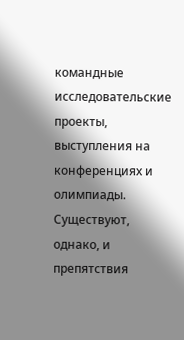командные исследовательские проекты, выступления на конференциях и олимпиады.
Существуют, однако, и препятствия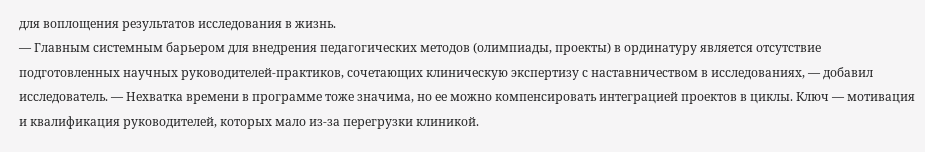для воплощения результатов исследования в жизнь.
— Главным системным барьером для внедрения педагогических методов (олимпиады, проекты) в ординатуру является отсутствие подготовленных научных руководителей-практиков, сочетающих клиническую экспертизу с наставничеством в исследованиях, — добавил исследователь. — Нехватка времени в программе тоже значима, но ее можно компенсировать интеграцией проектов в циклы. Ключ — мотивация и квалификация руководителей, которых мало из-за перегрузки клиникой.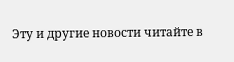Эту и другие новости читайте в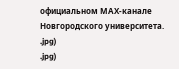официальном МАХ-канале Новгородского университета.
.jpg)
.jpg)